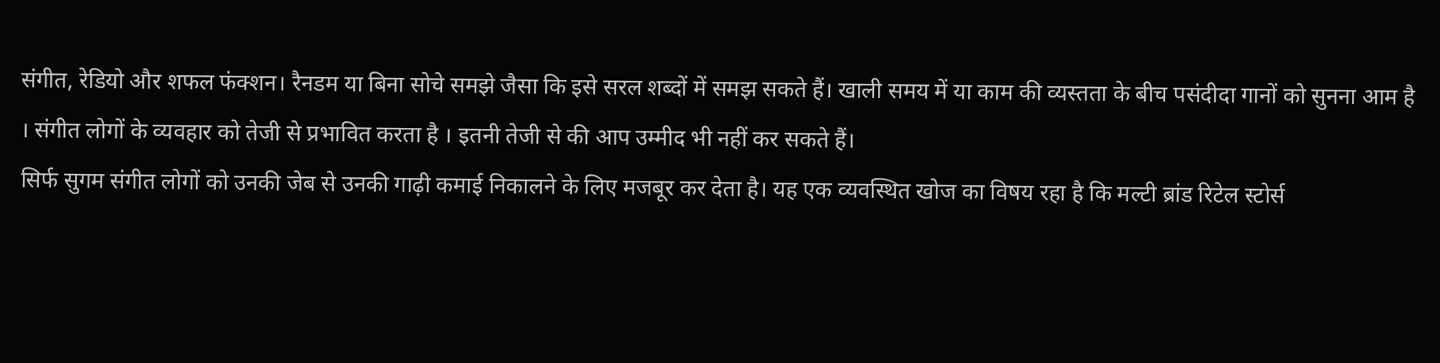संगीत, रेडियो और शफल फंक्शन। रैनडम या बिना सोचे समझे जैसा कि इसे सरल शब्दों में समझ सकते हैं। खाली समय में या काम की व्यस्तता के बीच पसंदीदा गानों को सुनना आम है । संगीत लोगों के व्यवहार को तेजी से प्रभावित करता है । इतनी तेजी से की आप उम्मीद भी नहीं कर सकते हैं।
सिर्फ सुगम संगीत लोगों को उनकी जेब से उनकी गाढ़ी कमाई निकालने के लिए मजबूर कर देता है। यह एक व्यवस्थित खोज का विषय रहा है कि मल्टी ब्रांड रिटेल स्टोर्स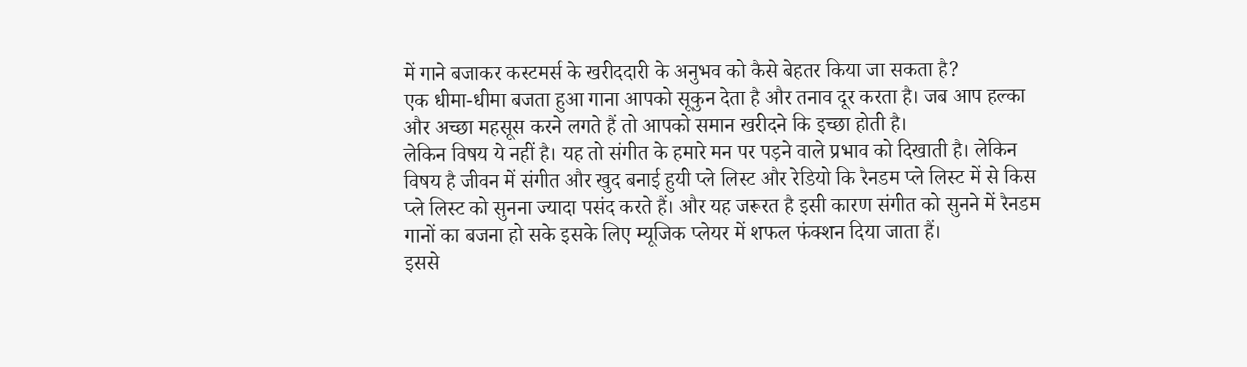में गाने बजाकर कस्टमर्स के खरीददारी के अनुभव को कैसे बेहतर किया जा सकता है?
एक धीमा-धीमा बजता हुआ गाना आपको सूकुन देता है और तनाव दूर करता है। जब आप हल्का और अच्छा महसूस करने लगते हैं तो आपको समान खरीदने कि इच्छा होती है।
लेकिन विषय ये नहीं है। यह तो संगीत के हमारे मन पर पड़ने वाले प्रभाव को दिखाती है। लेकिन विषय है जीवन में संगीत और खुद बनाई हुयी प्ले लिस्ट और रेडियो कि रैनडम प्ले लिस्ट में से किस प्ले लिस्ट को सुनना ज्यादा पसंद करते हैं। और यह जरूरत है इसी कारण संगीत को सुनने में रैनडम गानों का बजना हो सके इसके लिए म्यूजिक प्लेयर में शफल फंक्शन दिया जाता हैं।
इससे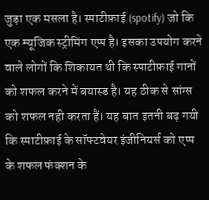जुड़ा एक मसला है। स्पाटीफ़ाई (spotify) जो कि एक म्यूजिक स्ट्रीमिंग एप्प है। इसका उपयोग करने वाले लोगों कि शिकायत थी कि स्पाटीफ़ाई गानों को शफल करने में बयास्ड है। यह ठीक से सांग्स को शफल नही करता हैं। यह बात इतनी बढ़ गयी कि स्पाटीफ़ाई के सॉफ्टवेयर इंजीनियर्स को एप्प के शफल फंक्शन के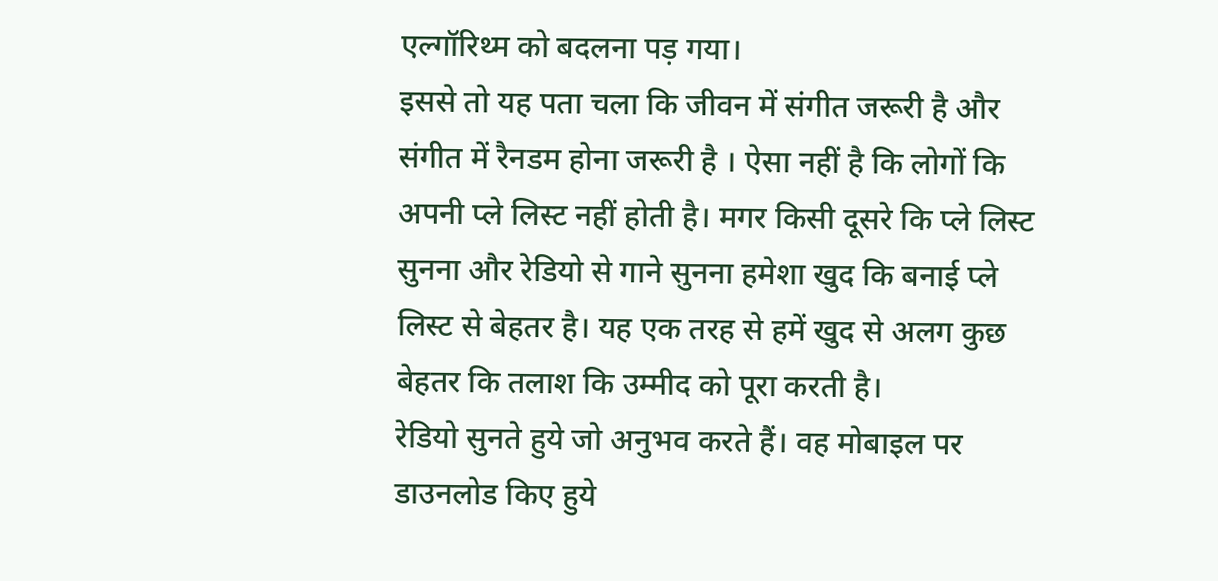एल्गॉरिथ्म को बदलना पड़ गया।
इससे तो यह पता चला कि जीवन में संगीत जरूरी है और संगीत में रैनडम होना जरूरी है । ऐसा नहीं है कि लोगों कि अपनी प्ले लिस्ट नहीं होती है। मगर किसी दूसरे कि प्ले लिस्ट सुनना और रेडियो से गाने सुनना हमेशा खुद कि बनाई प्ले लिस्ट से बेहतर है। यह एक तरह से हमें खुद से अलग कुछ बेहतर कि तलाश कि उम्मीद को पूरा करती है।
रेडियो सुनते हुये जो अनुभव करते हैं। वह मोबाइल पर डाउनलोड किए हुये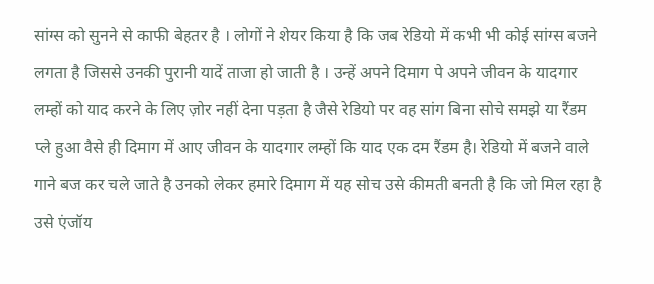सांग्स को सुनने से काफी बेहतर है । लोगों ने शेयर किया है कि जब रेडियो में कभी भी कोई सांग्स बजने लगता है जिससे उनकी पुरानी यादें ताजा हो जाती है । उन्हें अपने दिमाग पे अपने जीवन के यादगार लम्हों को याद करने के लिए ज़ोर नहीं देना पड़ता है जैसे रेडियो पर वह सांग बिना सोचे समझे या रैंडम प्ले हुआ वैसे ही दिमाग में आए जीवन के यादगार लम्हों कि याद एक दम रैंडम है। रेडियो में बजने वाले गाने बज कर चले जाते है उनको लेकर हमारे दिमाग में यह सोच उसे कीमती बनती है कि जो मिल रहा है उसे एंजॉय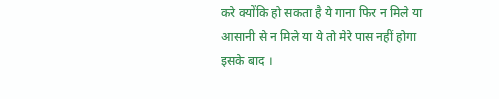करे क्योंकि हो सकता है ये गाना फिर न मिले या आसानी से न मिले या ये तो मेरे पास नहीं होगा इसके बाद ।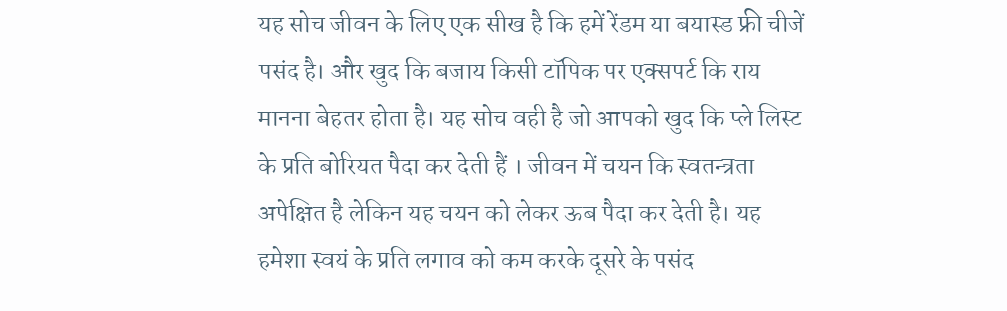यह सोच जीवन के लिए एक सीख है कि हमें रेंडम या बयास्ड फ्री चीजें पसंद है। और खुद कि बजाय किसी टॉपिक पर एक्सपर्ट कि राय मानना बेहतर होता है। यह सोच वही है जो आपको खुद कि प्ले लिस्ट के प्रति बोरियत पैदा कर देती हैं । जीवन में चयन कि स्वतन्त्रता अपेक्षित है लेकिन यह चयन को लेकर ऊब पैदा कर देती है। यह हमेशा स्वयं के प्रति लगाव को कम करके दूसरे के पसंद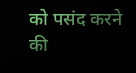को पसंद करने की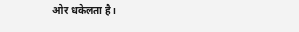ओर धकेलता है।